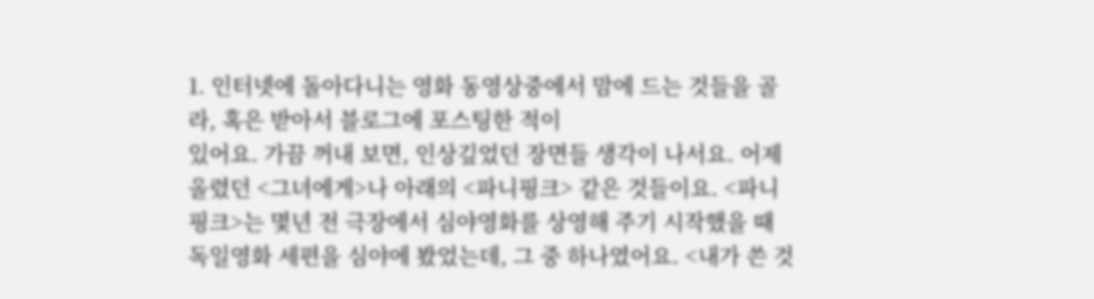1. 인터넷에 돌아다니는 영화 동영상중에서 맘에 드는 것들을 골라, 혹은 받아서 블로그에 포스팅한 적이
있어요. 가끔 꺼내 보면, 인상깊었던 장면들 생각이 나서요. 어제 올렸던 <그녀에게>나 아래의 <파니핑크> 같은 것들이요. <파니핑크>는 몇년 전 극장에서 심야영화를 상영해 주기 시작했을 때 독일영화 세편을 심야에 봤었는데, 그 중 하나였어요. <내가 쓴 것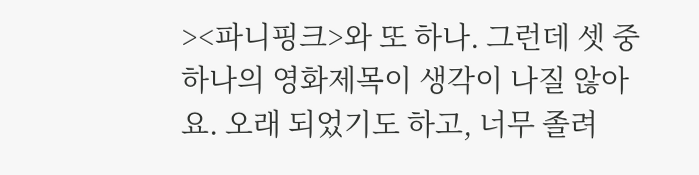><파니핑크>와 또 하나. 그런데 셋 중 하나의 영화제목이 생각이 나질 않아요. 오래 되었기도 하고, 너무 졸려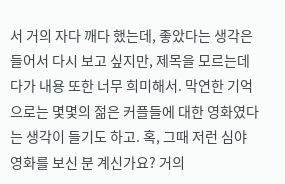서 거의 자다 깨다 했는데, 좋았다는 생각은 들어서 다시 보고 싶지만, 제목을 모르는데다가 내용 또한 너무 희미해서. 막연한 기억으로는 몇몇의 젊은 커플들에 대한 영화였다는 생각이 들기도 하고. 혹, 그때 저런 심야영화를 보신 분 계신가요? 거의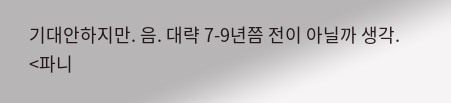기대안하지만. 음. 대략 7-9년쯤 전이 아닐까 생각.
<파니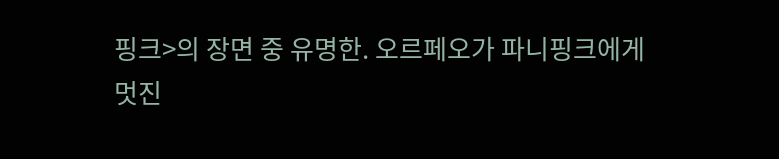핑크>의 장면 중 유명한. 오르페오가 파니핑크에게 멋진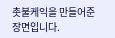촛불케익을 만들어준 장면입니다.